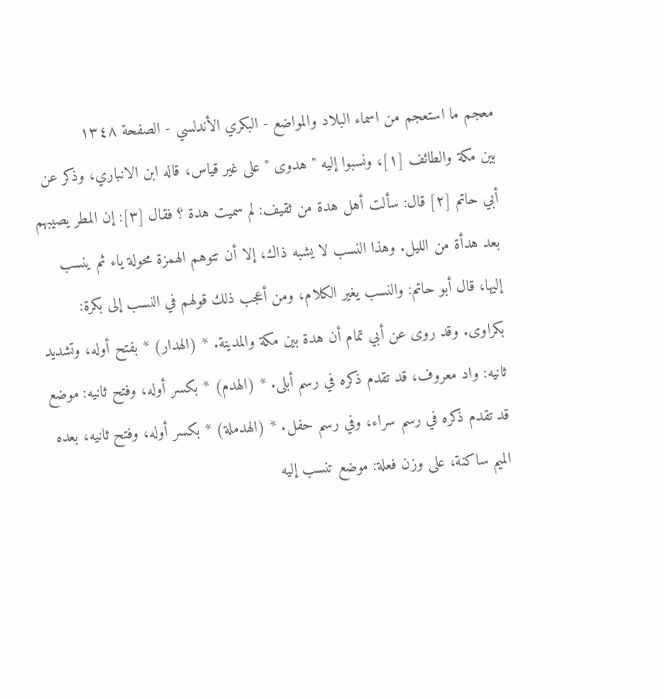معجم ما استعجم من اسماء البلاد والمواضع - البكري الأندلسي - الصفحة ١٣٤٨
بين مكة والطائف [١]، ونسبوا إليه " هدوى " على غير قياس، قاله ابن الانباري، وذكر عن أبي حاتم [٢] قال: سألت أهل هدة من ثقيف: لم سميت هدة ؟ فقال [٣]: إن المطر يصيبهم بعد هدأة من الليل. وهذا النسب لا يشبه ذاك، إلا أن تتوهم الهمزة محولة ياء ثم ينسب إليها، قال أبو حاتم: والنسب يغير الكلام، ومن أعجب ذلك قولهم في النسب إلى بكرة: بكراوى. وقد روى عن أبي تمام أن هدة بين مكة والمدينة. * (الهدار) * بفتح أوله، وتشديد ثانيه: واد معروف، قد تقدم ذكره في رسم أبلى. * (الهدم) * بكسر أوله، وفتح ثانيه: موضع قد تقدم ذكره في رسم سراء، وفي رسم حفل. * (الهدملة) * بكسر أوله، وفتح ثانيه، بعده الميم ساكنة، على وزن فعلة: موضع تنسب إليه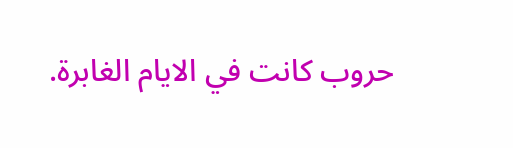حروب كانت في الايام الغابرة.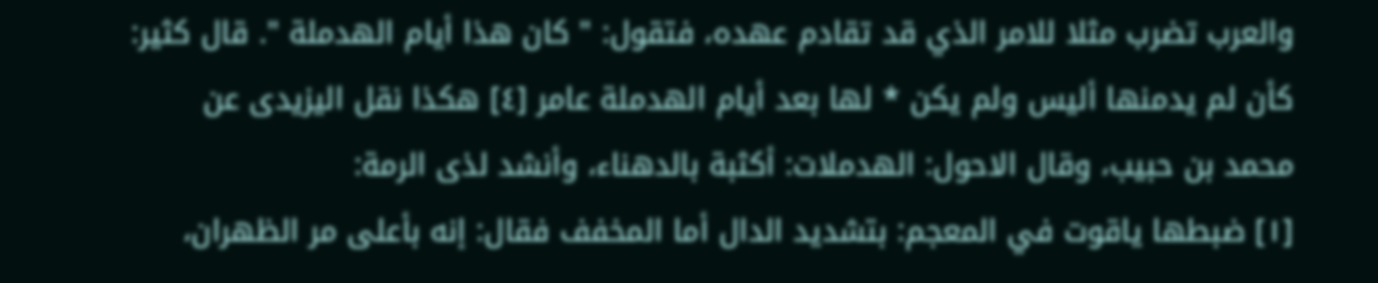والعرب تضرب مثلا للامر الذي قد تقادم عهده، فتقول: " كان هذا أيام الهدملة ". قال كثير: كأن لم يدمنها أليس ولم يكن * لها بعد أيام الهدملة عامر [٤] هكذا نقل اليزيدى عن محمد بن حبيب، وقال الاحول: الهدملات: أكثبة بالدهناء، وأنشد لذى الرمة:
[١] ضبطها ياقوت في المعجم: بتشديد الدال أما المخفف فقال: إنه بأعلى مر الظهران،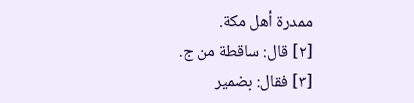ممدرة أهل مكة.
[٢] قال: ساقطة من ج.
[٣] فقال: بضمير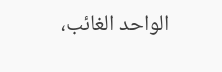الواحد الغائب،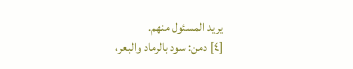يريد المسئول منهم.
[٤] دمن: سود بالرماد والبعر،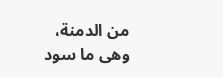من الدمنة، وهى ما سود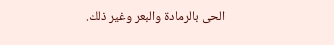الحى بالرمادة والبعر وغير ذلك.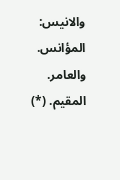والانيس: المؤانس. والعامر. المقيم. (*)